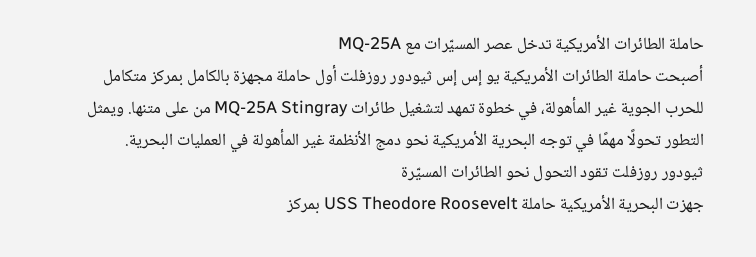حاملة الطائرات الأمريكية تدخل عصر المسيّرات مع MQ-25A
أصبحت حاملة الطائرات الأمريكية يو إس إس ثيودور روزفلت أول حاملة مجهزة بالكامل بمركز متكامل للحرب الجوية غير المأهولة، في خطوة تمهد لتشغيل طائرات MQ-25A Stingray من على متنها. ويمثل التطور تحولًا مهمًا في توجه البحرية الأمريكية نحو دمج الأنظمة غير المأهولة في العمليات البحرية.
ثيودور روزفلت تقود التحول نحو الطائرات المسيّرة
جهزت البحرية الأمريكية حاملة USS Theodore Roosevelt بمركز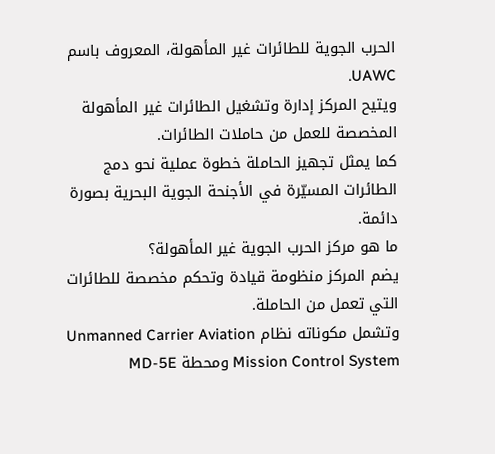الحرب الجوية للطائرات غير المأهولة، المعروف باسم UAWC.
ويتيح المركز إدارة وتشغيل الطائرات غير المأهولة المخصصة للعمل من حاملات الطائرات.
كما يمثل تجهيز الحاملة خطوة عملية نحو دمج الطائرات المسيّرة في الأجنحة الجوية البحرية بصورة دائمة.
ما هو مركز الحرب الجوية غير المأهولة؟
يضم المركز منظومة قيادة وتحكم مخصصة للطائرات التي تعمل من الحاملة.
وتشمل مكوناته نظام Unmanned Carrier Aviation Mission Control System ومحطة MD-5E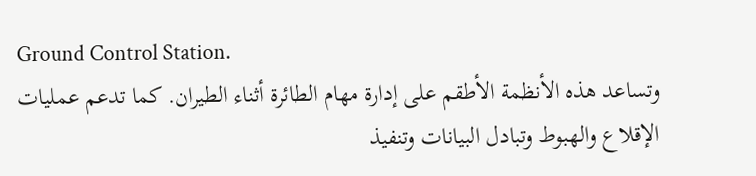Ground Control Station.
وتساعد هذه الأنظمة الأطقم على إدارة مهام الطائرة أثناء الطيران. كما تدعم عمليات الإقلاع والهبوط وتبادل البيانات وتنفيذ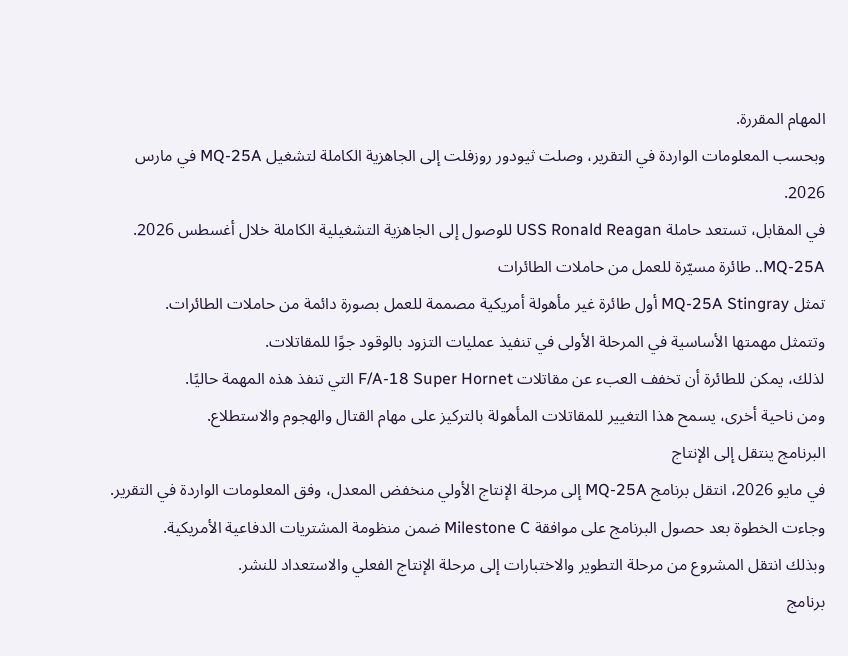المهام المقررة.
وبحسب المعلومات الواردة في التقرير، وصلت ثيودور روزفلت إلى الجاهزية الكاملة لتشغيل MQ-25A في مارس 2026.
في المقابل، تستعد حاملة USS Ronald Reagan للوصول إلى الجاهزية التشغيلية الكاملة خلال أغسطس 2026.
MQ-25A.. طائرة مسيّرة للعمل من حاملات الطائرات
تمثل MQ-25A Stingray أول طائرة غير مأهولة أمريكية مصممة للعمل بصورة دائمة من حاملات الطائرات.
وتتمثل مهمتها الأساسية في المرحلة الأولى في تنفيذ عمليات التزود بالوقود جوًا للمقاتلات.
لذلك، يمكن للطائرة أن تخفف العبء عن مقاتلات F/A-18 Super Hornet التي تنفذ هذه المهمة حاليًا.
ومن ناحية أخرى، يسمح هذا التغيير للمقاتلات المأهولة بالتركيز على مهام القتال والهجوم والاستطلاع.
البرنامج ينتقل إلى الإنتاج
في مايو 2026، انتقل برنامج MQ-25A إلى مرحلة الإنتاج الأولي منخفض المعدل، وفق المعلومات الواردة في التقرير.
وجاءت الخطوة بعد حصول البرنامج على موافقة Milestone C ضمن منظومة المشتريات الدفاعية الأمريكية.
وبذلك انتقل المشروع من مرحلة التطوير والاختبارات إلى مرحلة الإنتاج الفعلي والاستعداد للنشر.
برنامج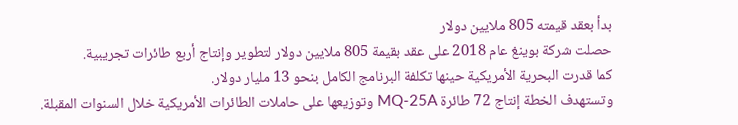بدأ بعقد قيمته 805 ملايين دولار
حصلت شركة بوينغ عام 2018 على عقد بقيمة 805 ملايين دولار لتطوير وإنتاج أربع طائرات تجريبية.
كما قدرت البحرية الأمريكية حينها تكلفة البرنامج الكامل بنحو 13 مليار دولار.
وتستهدف الخطة إنتاج 72 طائرة MQ-25A وتوزيعها على حاملات الطائرات الأمريكية خلال السنوات المقبلة.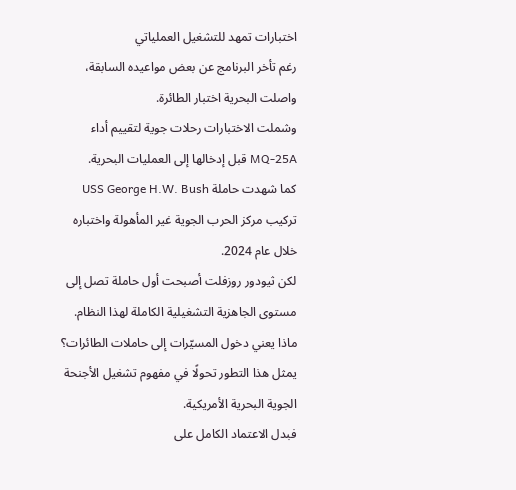اختبارات تمهد للتشغيل العملياتي
رغم تأخر البرنامج عن بعض مواعيده السابقة، واصلت البحرية اختبار الطائرة.
وشملت الاختبارات رحلات جوية لتقييم أداء MQ-25A قبل إدخالها إلى العمليات البحرية.
كما شهدت حاملة USS George H.W. Bush تركيب مركز الحرب الجوية غير المأهولة واختباره خلال عام 2024.
لكن ثيودور روزفلت أصبحت أول حاملة تصل إلى مستوى الجاهزية التشغيلية الكاملة لهذا النظام.
ماذا يعني دخول المسيّرات إلى حاملات الطائرات؟
يمثل هذا التطور تحولًا في مفهوم تشغيل الأجنحة الجوية البحرية الأمريكية.
فبدل الاعتماد الكامل على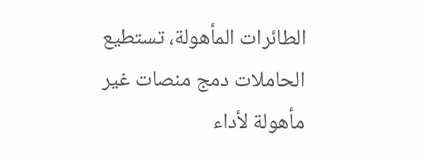الطائرات المأهولة، تستطيع الحاملات دمج منصات غير مأهولة لأداء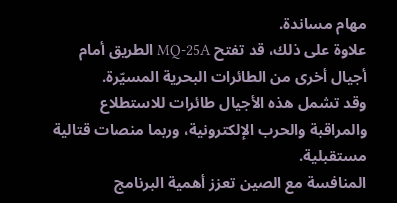مهام مساندة.
علاوة على ذلك، قد تفتح MQ-25A الطريق أمام أجيال أخرى من الطائرات البحرية المسيّرة.
وقد تشمل هذه الأجيال طائرات للاستطلاع والمراقبة والحرب الإلكترونية، وربما منصات قتالية مستقبلية.
المنافسة مع الصين تعزز أهمية البرنامج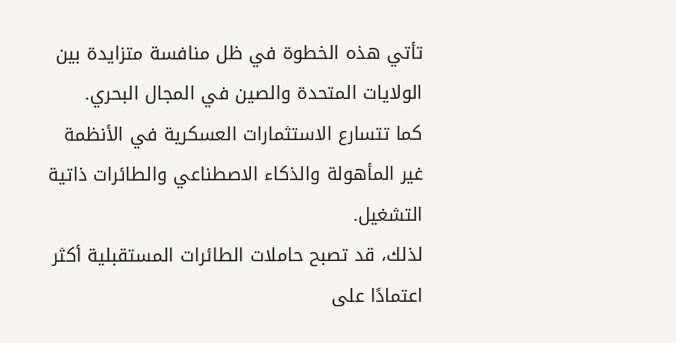تأتي هذه الخطوة في ظل منافسة متزايدة بين الولايات المتحدة والصين في المجال البحري.
كما تتسارع الاستثمارات العسكرية في الأنظمة غير المأهولة والذكاء الاصطناعي والطائرات ذاتية التشغيل.
لذلك، قد تصبح حاملات الطائرات المستقبلية أكثر اعتمادًا على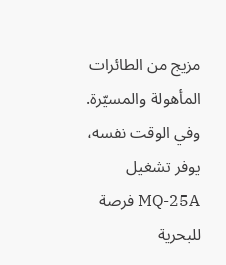مزيج من الطائرات المأهولة والمسيّرة.
وفي الوقت نفسه، يوفر تشغيل MQ-25A فرصة للبحرية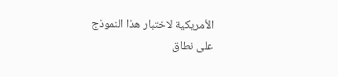الأمريكية لاختبار هذا النموذج على نطاق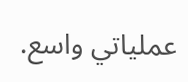عملياتي واسع.